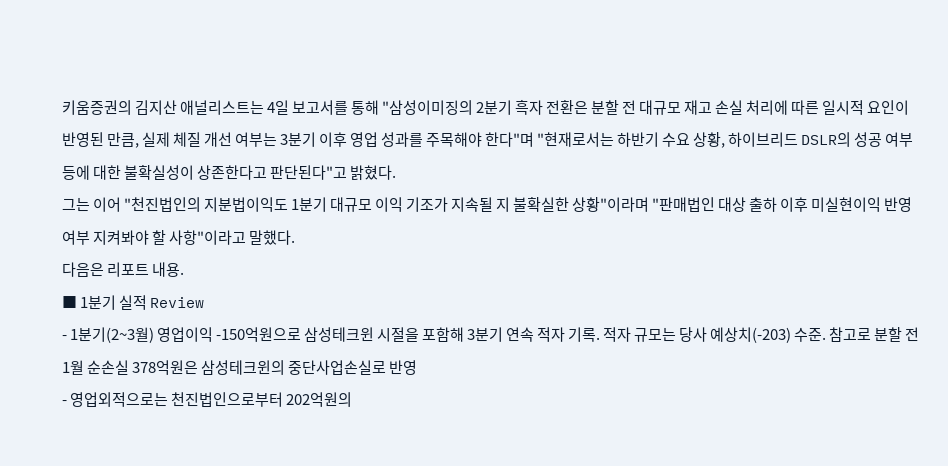키움증권의 김지산 애널리스트는 4일 보고서를 통해 "삼성이미징의 2분기 흑자 전환은 분할 전 대규모 재고 손실 처리에 따른 일시적 요인이 반영된 만큼, 실제 체질 개선 여부는 3분기 이후 영업 성과를 주목해야 한다"며 "현재로서는 하반기 수요 상황, 하이브리드 DSLR의 성공 여부 등에 대한 불확실성이 상존한다고 판단된다"고 밝혔다.
그는 이어 "천진법인의 지분법이익도 1분기 대규모 이익 기조가 지속될 지 불확실한 상황"이라며 "판매법인 대상 출하 이후 미실현이익 반영 여부 지켜봐야 할 사항"이라고 말했다.
다음은 리포트 내용.
■ 1분기 실적 Review
- 1분기(2~3월) 영업이익 -150억원으로 삼성테크윈 시절을 포함해 3분기 연속 적자 기록. 적자 규모는 당사 예상치(-203) 수준. 참고로 분할 전 1월 순손실 378억원은 삼성테크윈의 중단사업손실로 반영
- 영업외적으로는 천진법인으로부터 202억원의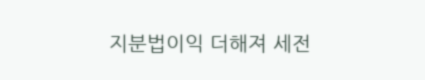지분법이익 더해져 세전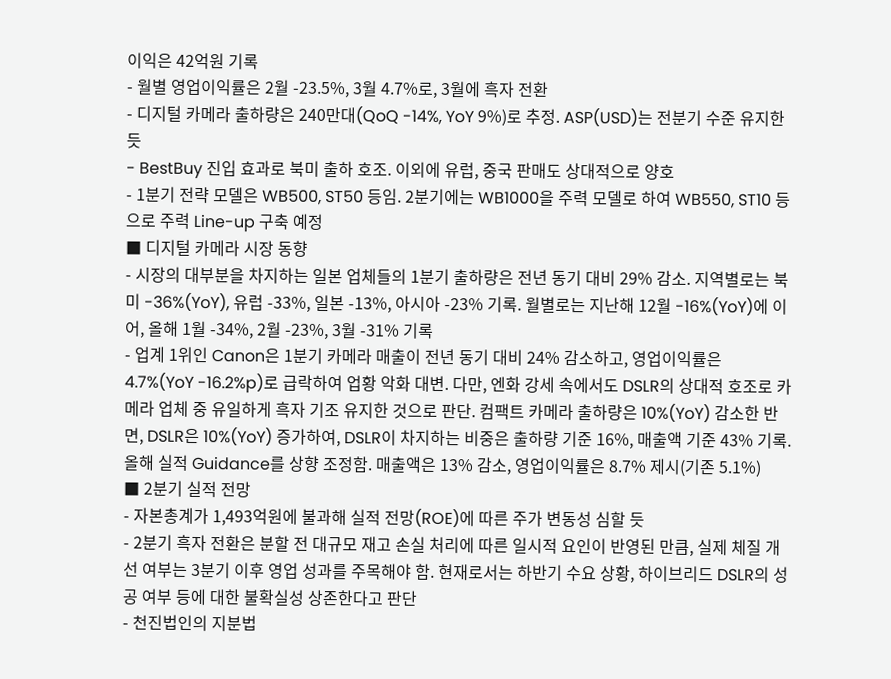이익은 42억원 기록
- 월별 영업이익률은 2월 -23.5%, 3월 4.7%로, 3월에 흑자 전환
- 디지털 카메라 출하량은 240만대(QoQ -14%, YoY 9%)로 추정. ASP(USD)는 전분기 수준 유지한 듯
- BestBuy 진입 효과로 북미 출하 호조. 이외에 유럽, 중국 판매도 상대적으로 양호
- 1분기 전략 모델은 WB500, ST50 등임. 2분기에는 WB1000을 주력 모델로 하여 WB550, ST10 등으로 주력 Line-up 구축 예정
■ 디지털 카메라 시장 동향
- 시장의 대부분을 차지하는 일본 업체들의 1분기 출하량은 전년 동기 대비 29% 감소. 지역별로는 북미 -36%(YoY), 유럽 -33%, 일본 -13%, 아시아 -23% 기록. 월별로는 지난해 12월 -16%(YoY)에 이어, 올해 1월 -34%, 2월 -23%, 3월 -31% 기록
- 업계 1위인 Canon은 1분기 카메라 매출이 전년 동기 대비 24% 감소하고, 영업이익률은 4.7%(YoY -16.2%p)로 급락하여 업황 악화 대변. 다만, 엔화 강세 속에서도 DSLR의 상대적 호조로 카메라 업체 중 유일하게 흑자 기조 유지한 것으로 판단. 컴팩트 카메라 출하량은 10%(YoY) 감소한 반면, DSLR은 10%(YoY) 증가하여, DSLR이 차지하는 비중은 출하량 기준 16%, 매출액 기준 43% 기록. 올해 실적 Guidance를 상향 조정함. 매출액은 13% 감소, 영업이익률은 8.7% 제시(기존 5.1%)
■ 2분기 실적 전망
- 자본총계가 1,493억원에 불과해 실적 전망(ROE)에 따른 주가 변동성 심할 듯
- 2분기 흑자 전환은 분할 전 대규모 재고 손실 처리에 따른 일시적 요인이 반영된 만큼, 실제 체질 개선 여부는 3분기 이후 영업 성과를 주목해야 함. 현재로서는 하반기 수요 상황, 하이브리드 DSLR의 성공 여부 등에 대한 불확실성 상존한다고 판단
- 천진법인의 지분법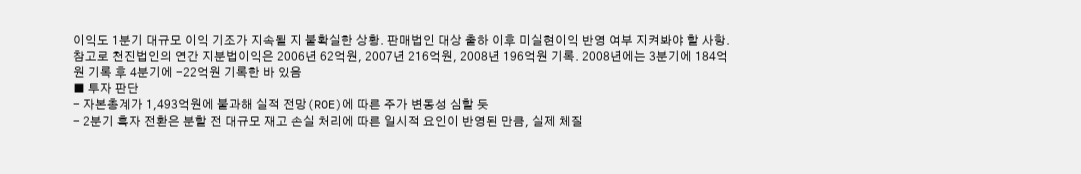이익도 1분기 대규모 이익 기조가 지속될 지 불확실한 상황. 판매법인 대상 출하 이후 미실현이익 반영 여부 지켜봐야 할 사항. 참고로 천진법인의 연간 지분법이익은 2006년 62억원, 2007년 216억원, 2008년 196억원 기록. 2008년에는 3분기에 184억원 기록 후 4분기에 -22억원 기록한 바 있음
■ 투자 판단
- 자본총계가 1,493억원에 불과해 실적 전망(ROE)에 따른 주가 변동성 심할 듯
- 2분기 흑자 전환은 분할 전 대규모 재고 손실 처리에 따른 일시적 요인이 반영된 만큼, 실제 체질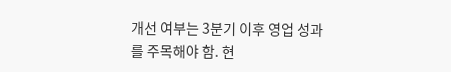개선 여부는 3분기 이후 영업 성과를 주목해야 함. 현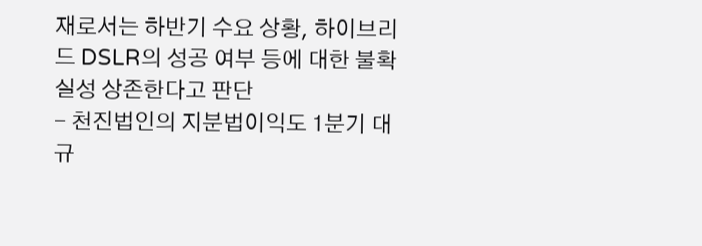재로서는 하반기 수요 상황, 하이브리드 DSLR의 성공 여부 등에 대한 불확실성 상존한다고 판단
- 천진법인의 지분법이익도 1분기 대규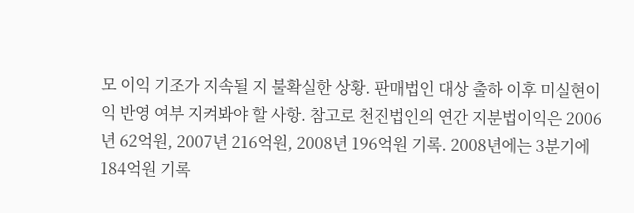모 이익 기조가 지속될 지 불확실한 상황. 판매법인 대상 출하 이후 미실현이익 반영 여부 지켜봐야 할 사항. 참고로 천진법인의 연간 지분법이익은 2006년 62억원, 2007년 216억원, 2008년 196억원 기록. 2008년에는 3분기에 184억원 기록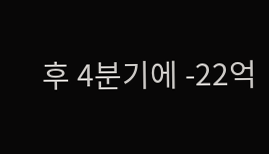후 4분기에 -22억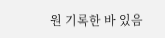원 기록한 바 있음